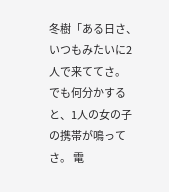冬樹「ある日さ、いつもみたいに2人で来ててさ。 でも何分かすると、1人の女の子の携帯が鳴ってさ。 電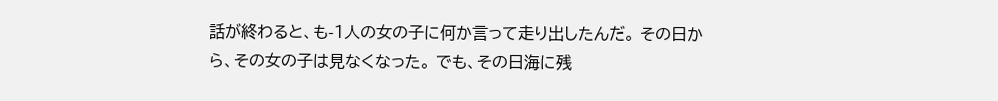話が終わると、も-1人の女の子に何か言って走り出したんだ。 その日から、その女の子は見なくなった。 でも、その日海に残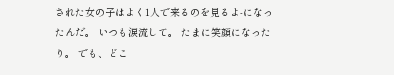された女の子はよく1人で来るのを見るよ-になったんだ。 いつも涙流して。 たまに笑顔になったり。 でも、どこ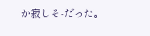か寂しそ-だった。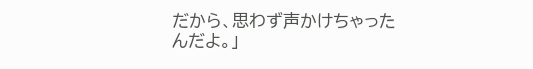だから、思わず声かけちゃったんだよ。」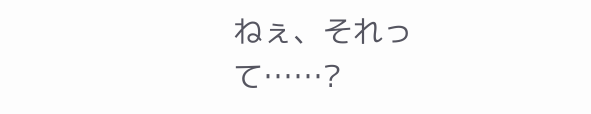ねぇ、それって……?